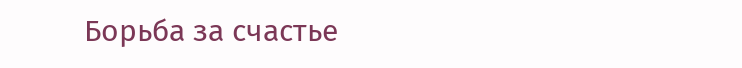Борьба за счастье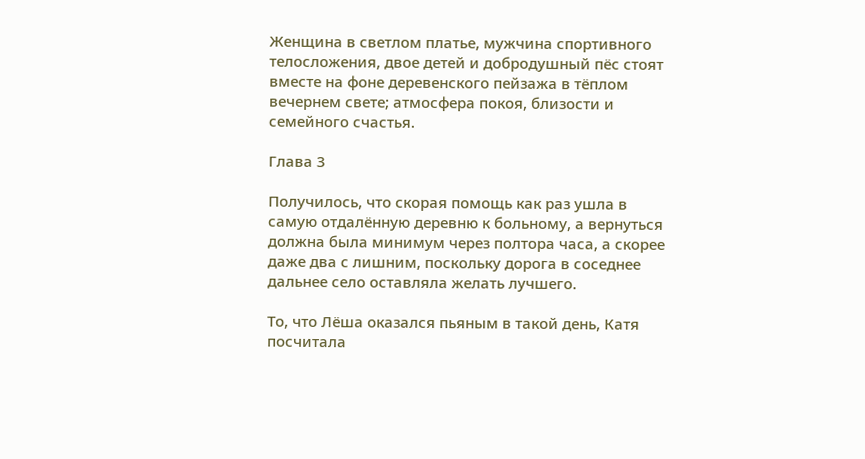Женщина в светлом платье, мужчина спортивного телосложения, двое детей и добродушный пёс стоят вместе на фоне деревенского пейзажа в тёплом вечернем свете; атмосфера покоя, близости и семейного счастья.

Глава 3

Получилось, что скорая помощь как раз ушла в самую отдалённую деревню к больному, а вернуться должна была минимум через полтора часа, а скорее даже два с лишним, поскольку дорога в соседнее дальнее село оставляла желать лучшего.

То, что Лёша оказался пьяным в такой день, Катя посчитала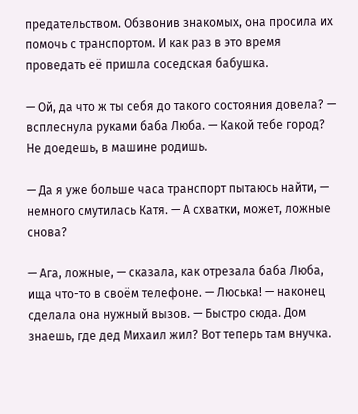предательством. Обзвонив знакомых, она просила их помочь с транспортом. И как раз в это время проведать её пришла соседская бабушка.

— Ой, да что ж ты себя до такого состояния довела? — всплеснула руками баба Люба. — Какой тебе город? Не доедешь, в машине родишь.

— Да я уже больше часа транспорт пытаюсь найти, — немного смутилась Катя. — А схватки, может, ложные снова?

— Ага, ложные, — сказала, как отрезала баба Люба, ища что-то в своём телефоне. — Люська! — наконец сделала она нужный вызов. — Быстро сюда. Дом знаешь, где дед Михаил жил? Вот теперь там внучка.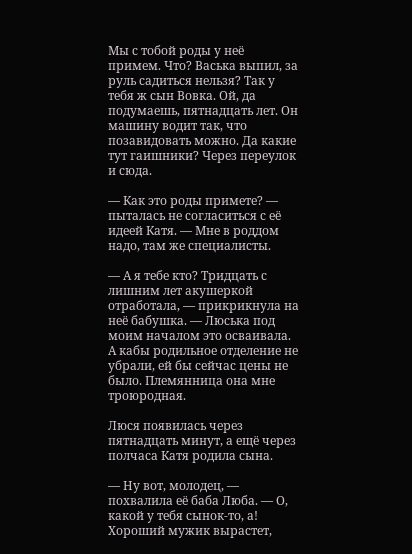Мы с тобой роды у неё примем. Что? Васька выпил, за руль садиться нельзя? Так у тебя ж сын Вовка. Ой, да подумаешь, пятнадцать лет. Он машину водит так, что позавидовать можно. Да какие тут гаишники? Через переулок и сюда.

— Как это роды примете? — пыталась не согласиться с её идеей Катя. — Мне в роддом надо, там же специалисты.

— А я тебе кто? Тридцать с лишним лет акушеркой отработала, — прикрикнула на неё бабушка. — Люська под моим началом это осваивала. А кабы родильное отделение не убрали, ей бы сейчас цены не было. Племянница она мне троюродная.

Люся появилась через пятнадцать минут, а ещё через полчаса Катя родила сына.

— Ну вот, молодец, — похвалила её баба Люба. — О, какой у тебя сынок-то, а! Хороший мужик вырастет,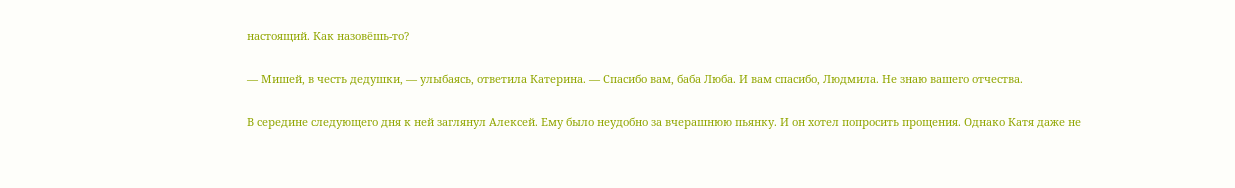настоящий. Как назовёшь-то?

— Мишей, в честь дедушки, — улыбаясь, ответила Катерина. — Спасибо вам, баба Люба. И вам спасибо, Людмила. Не знаю вашего отчества.

В середине следующего дня к ней заглянул Алексей. Ему было неудобно за вчерашнюю пьянку. И он хотел попросить прощения. Однако Катя даже не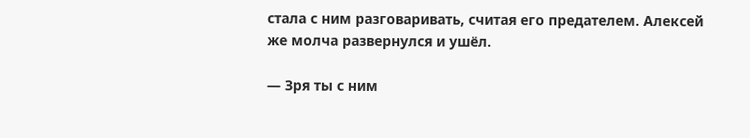стала с ним разговаривать, считая его предателем. Алексей же молча развернулся и ушёл.

— Зря ты с ним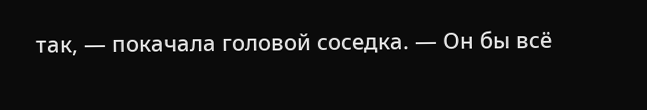так, — покачала головой соседка. — Он бы всё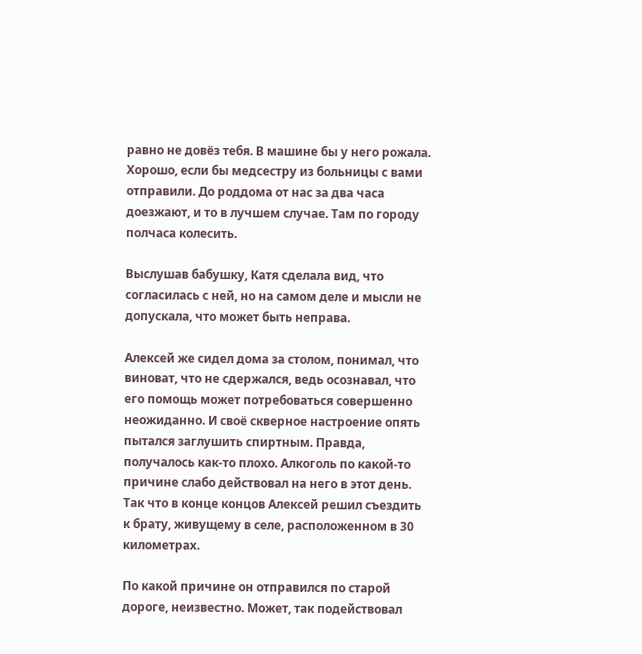равно не довёз тебя. В машине бы у него рожала. Хорошо, если бы медсестру из больницы с вами отправили. До роддома от нас за два часа доезжают, и то в лучшем случае. Там по городу полчаса колесить.

Выслушав бабушку, Катя сделала вид, что согласилась с ней, но на самом деле и мысли не допускала, что может быть неправа.

Алексей же сидел дома за столом, понимал, что виноват, что не сдержался, ведь осознавал, что его помощь может потребоваться совершенно неожиданно. И своё скверное настроение опять пытался заглушить спиртным. Правда, получалось как-то плохо. Алкоголь по какой-то причине слабо действовал на него в этот день. Так что в конце концов Алексей решил съездить к брату, живущему в селе, расположенном в 30 километрах.

По какой причине он отправился по старой дороге, неизвестно. Может, так подействовал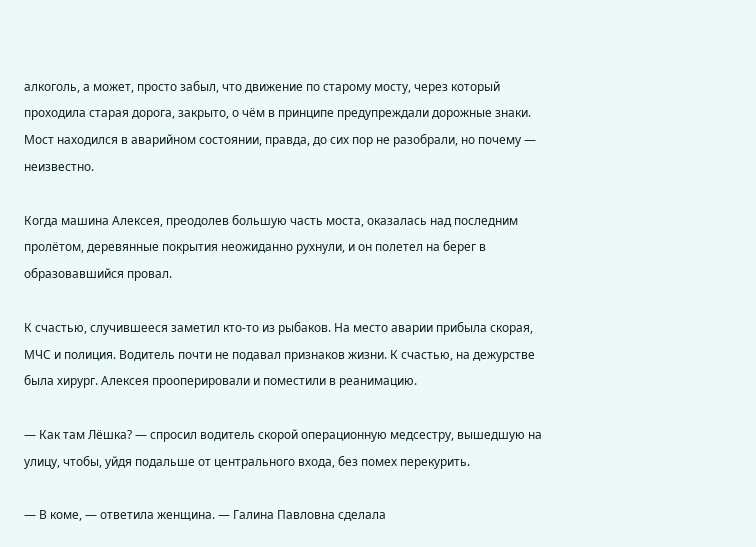алкоголь, а может, просто забыл, что движение по старому мосту, через который проходила старая дорога, закрыто, о чём в принципе предупреждали дорожные знаки. Мост находился в аварийном состоянии, правда, до сих пор не разобрали, но почему — неизвестно.

Когда машина Алексея, преодолев большую часть моста, оказалась над последним пролётом, деревянные покрытия неожиданно рухнули, и он полетел на берег в образовавшийся провал.

К счастью, случившееся заметил кто-то из рыбаков. На место аварии прибыла скорая, МЧС и полиция. Водитель почти не подавал признаков жизни. К счастью, на дежурстве была хирург. Алексея прооперировали и поместили в реанимацию.

— Как там Лёшка? — спросил водитель скорой операционную медсестру, вышедшую на улицу, чтобы, уйдя подальше от центрального входа, без помех перекурить.

— В коме, — ответила женщина. — Галина Павловна сделала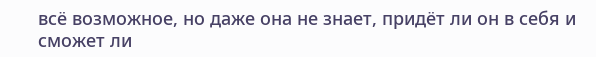всё возможное, но даже она не знает, придёт ли он в себя и сможет ли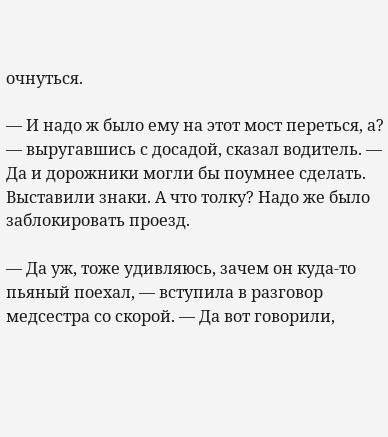очнуться.

— И надо ж было ему на этот мост переться, а? — выругавшись с досадой, сказал водитель. — Да и дорожники могли бы поумнее сделать. Выставили знаки. А что толку? Надо же было заблокировать проезд.

— Да уж, тоже удивляюсь, зачем он куда-то пьяный поехал, — вступила в разговор медсестра со скорой. — Да вот говорили,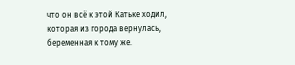что он всё к этой Катьке ходил, которая из города вернулась, беременная к тому же.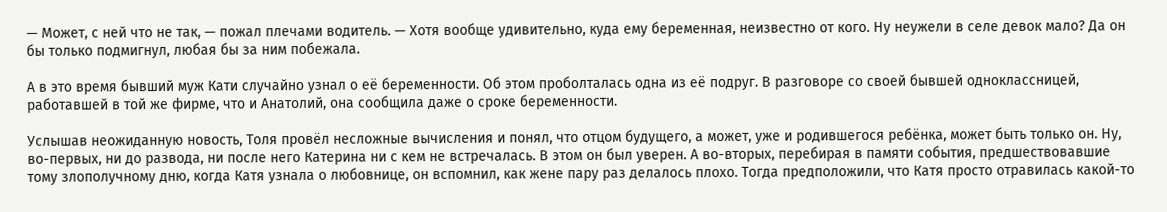— Может, с ней что не так, — пожал плечами водитель. — Хотя вообще удивительно, куда ему беременная, неизвестно от кого. Ну неужели в селе девок мало? Да он бы только подмигнул, любая бы за ним побежала.

А в это время бывший муж Кати случайно узнал о её беременности. Об этом проболталась одна из её подруг. В разговоре со своей бывшей одноклассницей, работавшей в той же фирме, что и Анатолий, она сообщила даже о сроке беременности.

Услышав неожиданную новость, Толя провёл несложные вычисления и понял, что отцом будущего, а может, уже и родившегося ребёнка, может быть только он. Ну, во-первых, ни до развода, ни после него Катерина ни с кем не встречалась. В этом он был уверен. А во-вторых, перебирая в памяти события, предшествовавшие тому злополучному дню, когда Катя узнала о любовнице, он вспомнил, как жене пару раз делалось плохо. Тогда предположили, что Катя просто отравилась какой-то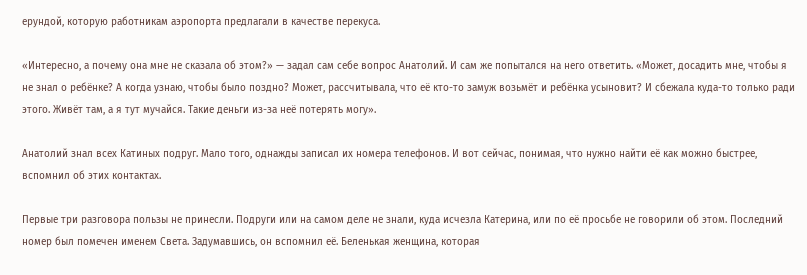ерундой, которую работникам аэропорта предлагали в качестве перекуса.

«Интересно, а почему она мне не сказала об этом?» — задал сам себе вопрос Анатолий. И сам же попытался на него ответить. «Может, досадить мне, чтобы я не знал о ребёнке? А когда узнаю, чтобы было поздно? Может, рассчитывала, что её кто-то замуж возьмёт и ребёнка усыновит? И сбежала куда-то только ради этого. Живёт там, а я тут мучайся. Такие деньги из-за неё потерять могу».

Анатолий знал всех Катиных подруг. Мало того, однажды записал их номера телефонов. И вот сейчас, понимая, что нужно найти её как можно быстрее, вспомнил об этих контактах.

Первые три разговора пользы не принесли. Подруги или на самом деле не знали, куда исчезла Катерина, или по её просьбе не говорили об этом. Последний номер был помечен именем Света. Задумавшись, он вспомнил её. Беленькая женщина, которая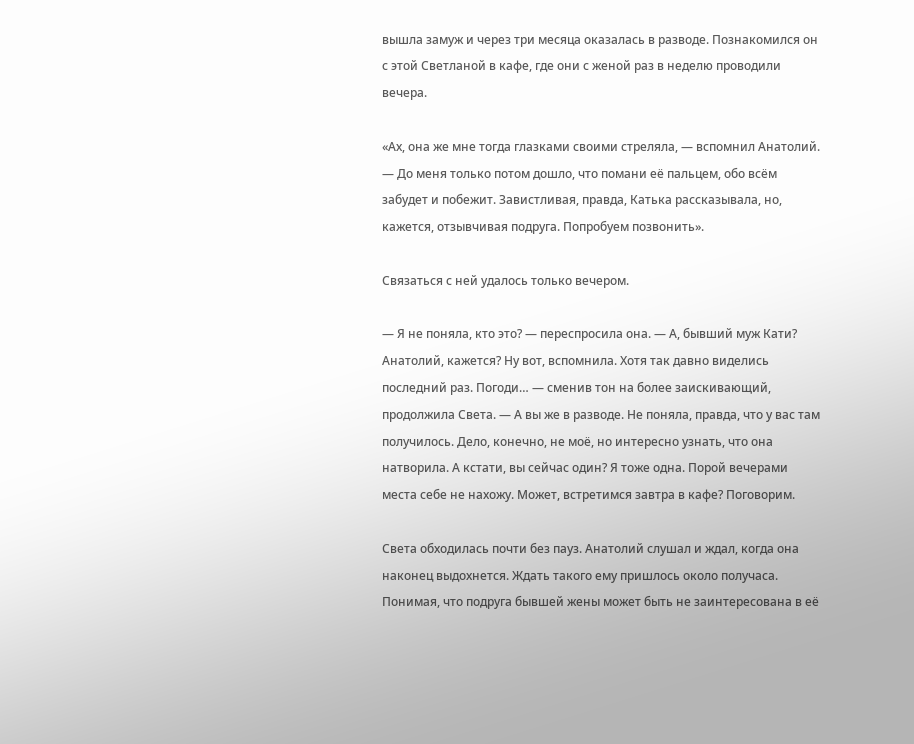вышла замуж и через три месяца оказалась в разводе. Познакомился он с этой Светланой в кафе, где они с женой раз в неделю проводили вечера.

«Ах, она же мне тогда глазками своими стреляла, — вспомнил Анатолий. — До меня только потом дошло, что помани её пальцем, обо всём забудет и побежит. Завистливая, правда, Катька рассказывала, но, кажется, отзывчивая подруга. Попробуем позвонить».

Связаться с ней удалось только вечером.

— Я не поняла, кто это? — переспросила она. — А, бывший муж Кати? Анатолий, кажется? Ну вот, вспомнила. Хотя так давно виделись последний раз. Погоди… — сменив тон на более заискивающий, продолжила Света. — А вы же в разводе. Не поняла, правда, что у вас там получилось. Дело, конечно, не моё, но интересно узнать, что она натворила. А кстати, вы сейчас один? Я тоже одна. Порой вечерами места себе не нахожу. Может, встретимся завтра в кафе? Поговорим.

Света обходилась почти без пауз. Анатолий слушал и ждал, когда она наконец выдохнется. Ждать такого ему пришлось около получаса. Понимая, что подруга бывшей жены может быть не заинтересована в её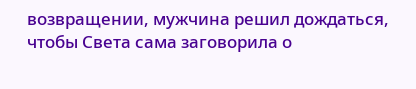возвращении, мужчина решил дождаться, чтобы Света сама заговорила о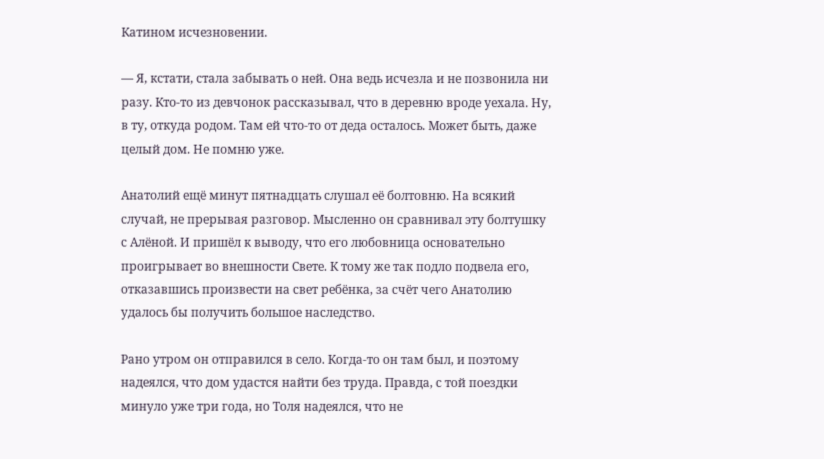Катином исчезновении.

— Я, кстати, стала забывать о ней. Она ведь исчезла и не позвонила ни разу. Кто-то из девчонок рассказывал, что в деревню вроде уехала. Ну, в ту, откуда родом. Там ей что-то от деда осталось. Может быть, даже целый дом. Не помню уже.

Анатолий ещё минут пятнадцать слушал её болтовню. На всякий случай, не прерывая разговор. Мысленно он сравнивал эту болтушку с Алёной. И пришёл к выводу, что его любовница основательно проигрывает во внешности Свете. К тому же так подло подвела его, отказавшись произвести на свет ребёнка, за счёт чего Анатолию удалось бы получить большое наследство.

Рано утром он отправился в село. Когда-то он там был, и поэтому надеялся, что дом удастся найти без труда. Правда, с той поездки минуло уже три года, но Толя надеялся, что не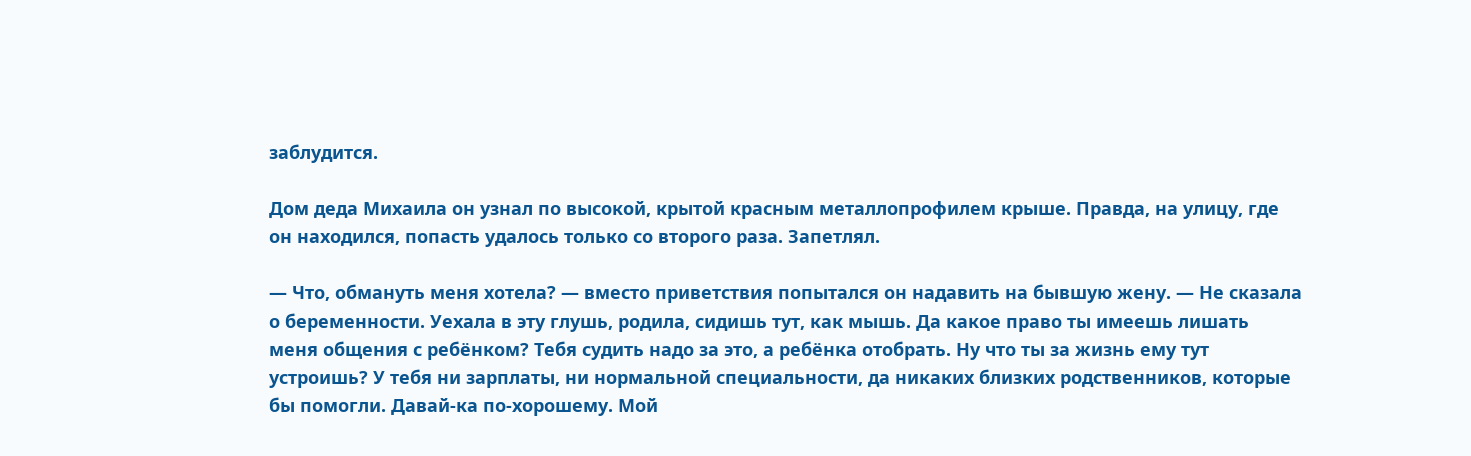заблудится.

Дом деда Михаила он узнал по высокой, крытой красным металлопрофилем крыше. Правда, на улицу, где он находился, попасть удалось только со второго раза. Запетлял.

— Что, обмануть меня хотела? — вместо приветствия попытался он надавить на бывшую жену. — Не сказала о беременности. Уехала в эту глушь, родила, сидишь тут, как мышь. Да какое право ты имеешь лишать меня общения с ребёнком? Тебя судить надо за это, а ребёнка отобрать. Ну что ты за жизнь ему тут устроишь? У тебя ни зарплаты, ни нормальной специальности, да никаких близких родственников, которые бы помогли. Давай-ка по-хорошему. Мой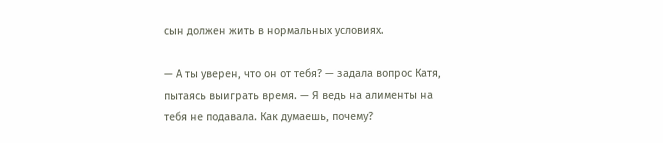сын должен жить в нормальных условиях.

— А ты уверен, что он от тебя? — задала вопрос Катя, пытаясь выиграть время. — Я ведь на алименты на тебя не подавала. Как думаешь, почему?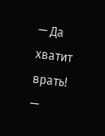— Да хватит врать! —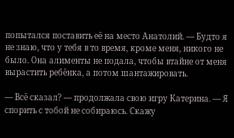попытался поставить её на место Анатолий. — Будто я не знаю, что у тебя в то время, кроме меня, никого не было. Она алименты не подала, чтобы втайне от меня вырастить ребёнка, а потом шантажировать.

— Всё сказал? — продолжала свою игру Катерина. — Я спорить с тобой не собираюсь. Скажу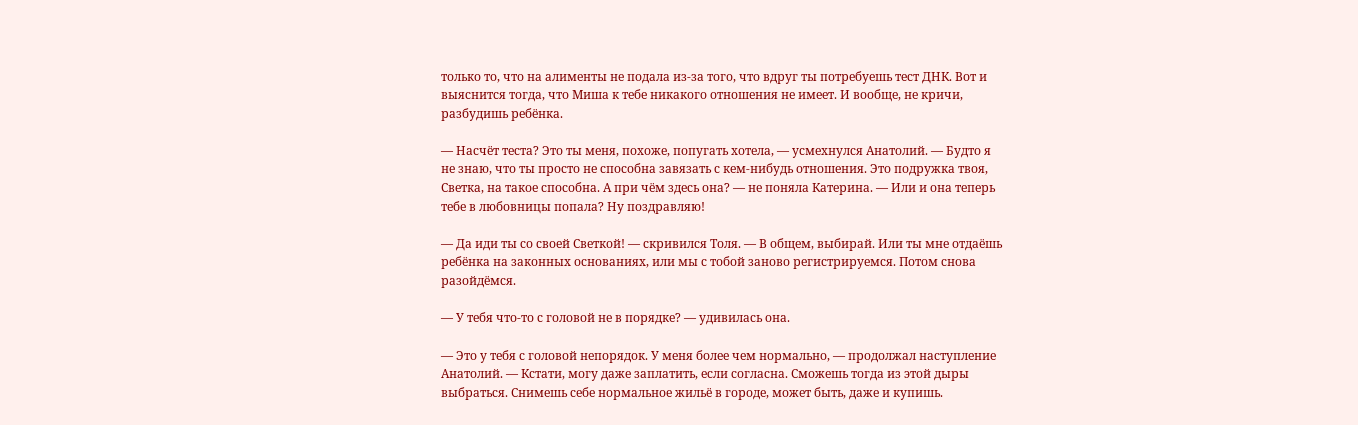только то, что на алименты не подала из-за того, что вдруг ты потребуешь тест ДНК. Вот и выяснится тогда, что Миша к тебе никакого отношения не имеет. И вообще, не кричи, разбудишь ребёнка.

— Насчёт теста? Это ты меня, похоже, попугать хотела, — усмехнулся Анатолий. — Будто я не знаю, что ты просто не способна завязать с кем-нибудь отношения. Это подружка твоя, Светка, на такое способна. А при чём здесь она? — не поняла Катерина. — Или и она теперь тебе в любовницы попала? Ну поздравляю!

— Да иди ты со своей Светкой! — скривился Толя. — В общем, выбирай. Или ты мне отдаёшь ребёнка на законных основаниях, или мы с тобой заново регистрируемся. Потом снова разойдёмся.

— У тебя что-то с головой не в порядке? — удивилась она.

— Это у тебя с головой непорядок. У меня более чем нормально, — продолжал наступление Анатолий. — Кстати, могу даже заплатить, если согласна. Сможешь тогда из этой дыры выбраться. Снимешь себе нормальное жильё в городе, может быть, даже и купишь.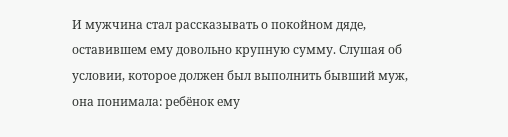И мужчина стал рассказывать о покойном дяде, оставившем ему довольно крупную сумму. Слушая об условии, которое должен был выполнить бывший муж, она понимала: ребёнок ему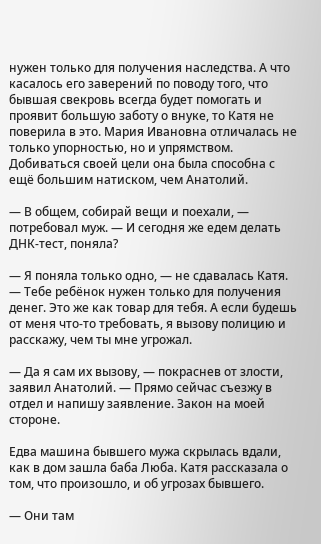нужен только для получения наследства. А что касалось его заверений по поводу того, что бывшая свекровь всегда будет помогать и проявит большую заботу о внуке, то Катя не поверила в это. Мария Ивановна отличалась не только упорностью, но и упрямством. Добиваться своей цели она была способна с ещё большим натиском, чем Анатолий.

— В общем, собирай вещи и поехали, — потребовал муж. — И сегодня же едем делать ДНК-тест, поняла?

— Я поняла только одно, — не сдавалась Катя. — Тебе ребёнок нужен только для получения денег. Это же как товар для тебя. А если будешь от меня что-то требовать, я вызову полицию и расскажу, чем ты мне угрожал.

— Да я сам их вызову, — покраснев от злости, заявил Анатолий. — Прямо сейчас съезжу в отдел и напишу заявление. Закон на моей стороне.

Едва машина бывшего мужа скрылась вдали, как в дом зашла баба Люба. Катя рассказала о том, что произошло, и об угрозах бывшего.

— Они там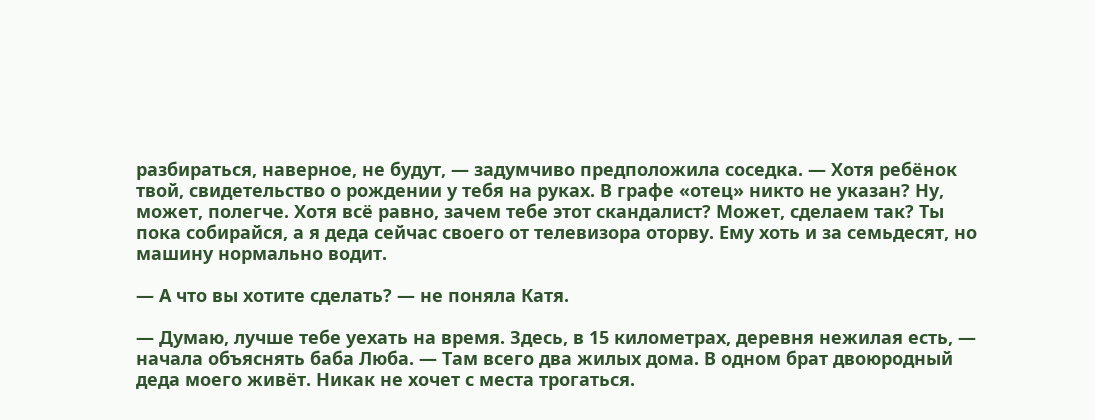разбираться, наверное, не будут, — задумчиво предположила соседка. — Хотя ребёнок твой, свидетельство о рождении у тебя на руках. В графе «отец» никто не указан? Ну, может, полегче. Хотя всё равно, зачем тебе этот скандалист? Может, сделаем так? Ты пока собирайся, а я деда сейчас своего от телевизора оторву. Ему хоть и за семьдесят, но машину нормально водит.

— А что вы хотите сделать? — не поняла Катя.

— Думаю, лучше тебе уехать на время. Здесь, в 15 километрах, деревня нежилая есть, — начала объяснять баба Люба. — Там всего два жилых дома. В одном брат двоюродный деда моего живёт. Никак не хочет с места трогаться.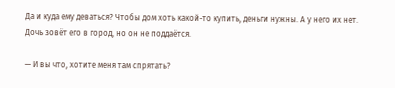Да и куда ему деваться? Чтобы дом хоть какой-то купить, деньги нужны. А у него их нет. Дочь зовёт его в город, но он не поддаётся.

— И вы что, хотите меня там спрятать?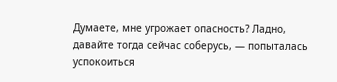Думаете, мне угрожает опасность? Ладно, давайте тогда сейчас соберусь, — попыталась успокоиться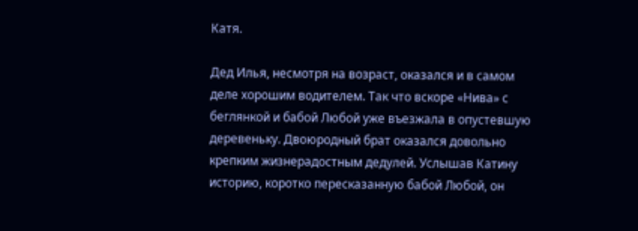Катя.

Дед Илья, несмотря на возраст, оказался и в самом деле хорошим водителем. Так что вскоре «Нива» с беглянкой и бабой Любой уже въезжала в опустевшую деревеньку. Двоюродный брат оказался довольно крепким жизнерадостным дедулей. Услышав Катину историю, коротко пересказанную бабой Любой, он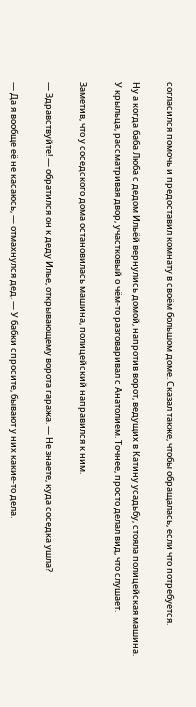согласился помочь и предоставил комнату в своём большом доме. Сказал также, чтобы обращалась, если что потребуется.

Ну а когда баба Люба с дедом Ильёй вернулись домой, напротив ворот, ведущих в Катину усадьбу, стояла полицейская машина. У крыльца, рассматривая двор, участковый о чём-то разговаривал с Анатолием. Точнее, просто делал вид, что слушает.

Заметив, что у соседского дома остановилась машина, полицейский направился к ним.

— Здравствуйте! — обратился он к деду Илье, открывающему ворота гаража. — Не знаете, куда соседка ушла?

— Да я вообще её не касаюсь, — отмахнулся дед. — У бабки спросите, бывают у них какие-то дела.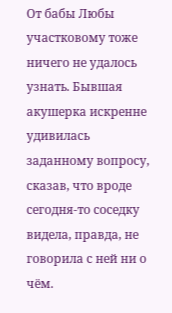От бабы Любы участковому тоже ничего не удалось узнать. Бывшая акушерка искренне удивилась заданному вопросу, сказав, что вроде сегодня-то соседку видела, правда, не говорила с ней ни о чём.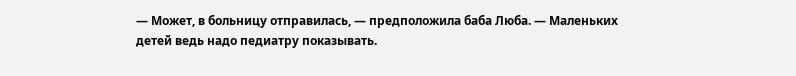— Может, в больницу отправилась, — предположила баба Люба. — Маленьких детей ведь надо педиатру показывать.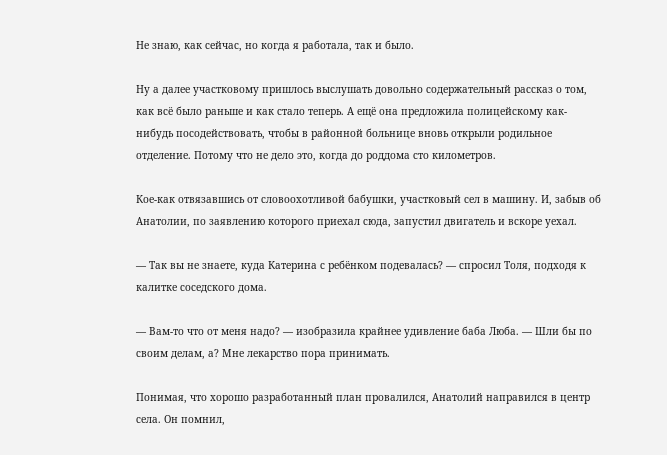Не знаю, как сейчас, но когда я работала, так и было.

Ну а далее участковому пришлось выслушать довольно содержательный рассказ о том, как всё было раньше и как стало теперь. А ещё она предложила полицейскому как-нибудь посодействовать, чтобы в районной больнице вновь открыли родильное отделение. Потому что не дело это, когда до роддома сто километров.

Кое-как отвязавшись от словоохотливой бабушки, участковый сел в машину. И, забыв об Анатолии, по заявлению которого приехал сюда, запустил двигатель и вскоре уехал.

— Так вы не знаете, куда Катерина с ребёнком подевалась? — спросил Толя, подходя к калитке соседского дома.

— Вам-то что от меня надо? — изобразила крайнее удивление баба Люба. — Шли бы по своим делам, а? Мне лекарство пора принимать.

Понимая, что хорошо разработанный план провалился, Анатолий направился в центр села. Он помнил,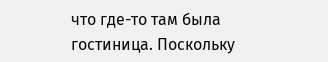что где-то там была гостиница. Поскольку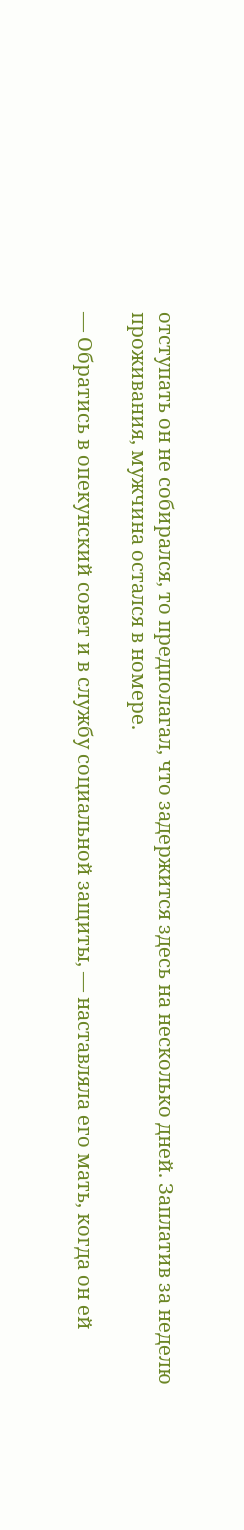отступать он не собирался, то предполагал, что задержится здесь на несколько дней. Заплатив за неделю проживания, мужчина остался в номере.

— Обратись в опекунский совет и в службу социальной защиты, — наставляла его мать, когда он ей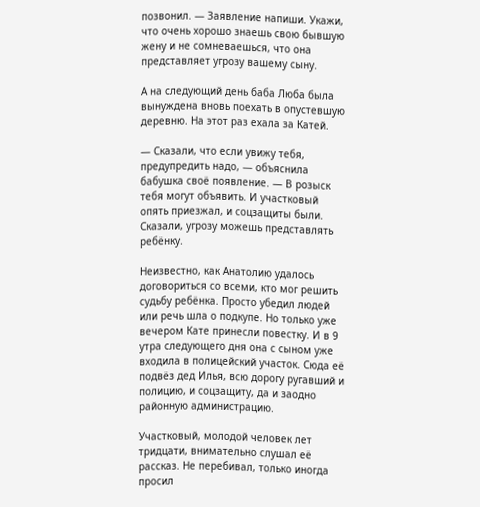позвонил. — Заявление напиши. Укажи, что очень хорошо знаешь свою бывшую жену и не сомневаешься, что она представляет угрозу вашему сыну.

А на следующий день баба Люба была вынуждена вновь поехать в опустевшую деревню. На этот раз ехала за Катей.

— Сказали, что если увижу тебя, предупредить надо, — объяснила бабушка своё появление. — В розыск тебя могут объявить. И участковый опять приезжал, и соцзащиты были. Сказали, угрозу можешь представлять ребёнку.

Неизвестно, как Анатолию удалось договориться со всеми, кто мог решить судьбу ребёнка. Просто убедил людей или речь шла о подкупе. Но только уже вечером Кате принесли повестку. И в 9 утра следующего дня она с сыном уже входила в полицейский участок. Сюда её подвёз дед Илья, всю дорогу ругавший и полицию, и соцзащиту, да и заодно районную администрацию.

Участковый, молодой человек лет тридцати, внимательно слушал её рассказ. Не перебивал, только иногда просил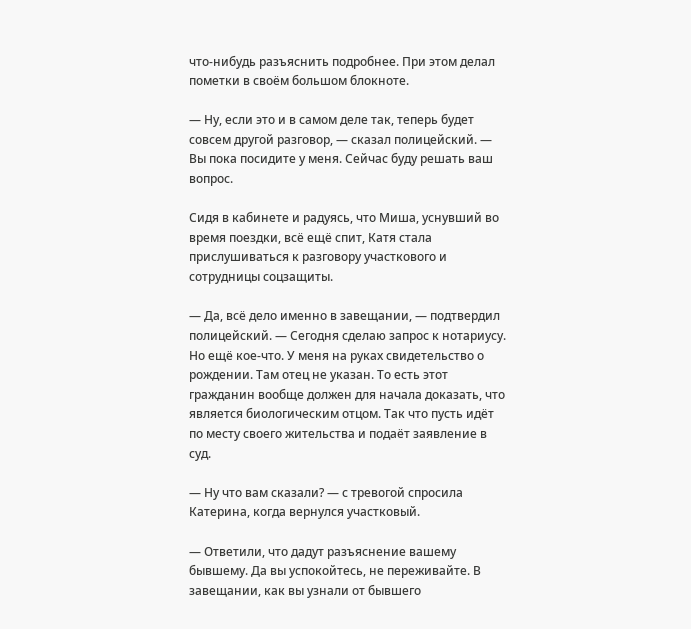что-нибудь разъяснить подробнее. При этом делал пометки в своём большом блокноте.

— Ну, если это и в самом деле так, теперь будет совсем другой разговор, — сказал полицейский. — Вы пока посидите у меня. Сейчас буду решать ваш вопрос.

Сидя в кабинете и радуясь, что Миша, уснувший во время поездки, всё ещё спит, Катя стала прислушиваться к разговору участкового и сотрудницы соцзащиты.

— Да, всё дело именно в завещании, — подтвердил полицейский. — Сегодня сделаю запрос к нотариусу. Но ещё кое-что. У меня на руках свидетельство о рождении. Там отец не указан. То есть этот гражданин вообще должен для начала доказать, что является биологическим отцом. Так что пусть идёт по месту своего жительства и подаёт заявление в суд.

— Ну что вам сказали? — с тревогой спросила Катерина, когда вернулся участковый.

— Ответили, что дадут разъяснение вашему бывшему. Да вы успокойтесь, не переживайте. В завещании, как вы узнали от бывшего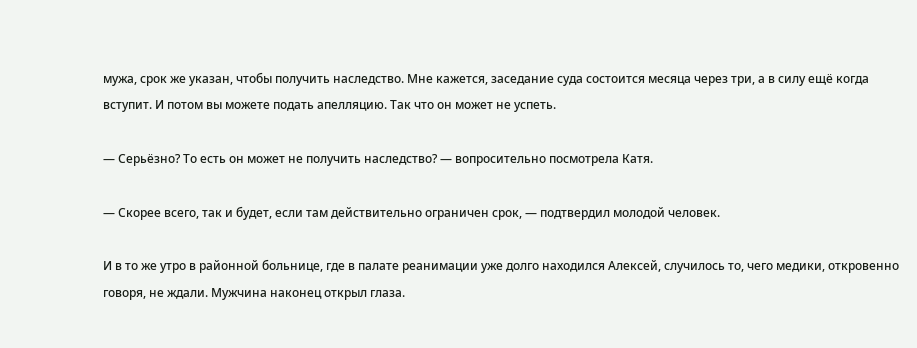мужа, срок же указан, чтобы получить наследство. Мне кажется, заседание суда состоится месяца через три, а в силу ещё когда вступит. И потом вы можете подать апелляцию. Так что он может не успеть.

— Серьёзно? То есть он может не получить наследство? — вопросительно посмотрела Катя.

— Скорее всего, так и будет, если там действительно ограничен срок, — подтвердил молодой человек.

И в то же утро в районной больнице, где в палате реанимации уже долго находился Алексей, случилось то, чего медики, откровенно говоря, не ждали. Мужчина наконец открыл глаза.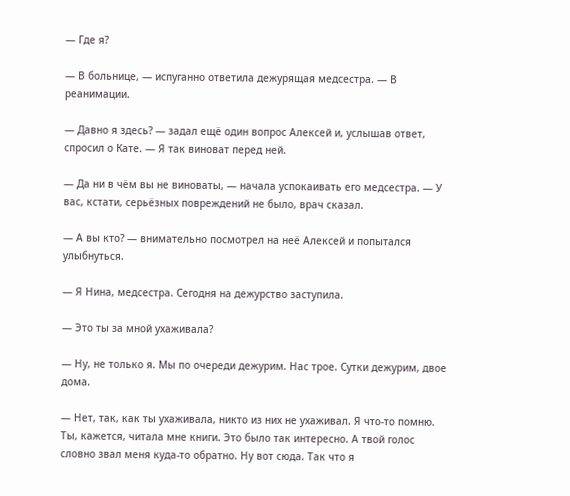— Где я?

— В больнице, — испуганно ответила дежурящая медсестра. — В реанимации.

— Давно я здесь? — задал ещё один вопрос Алексей и, услышав ответ, спросил о Кате. — Я так виноват перед ней.

— Да ни в чём вы не виноваты, — начала успокаивать его медсестра. — У вас, кстати, серьёзных повреждений не было, врач сказал.

— А вы кто? — внимательно посмотрел на неё Алексей и попытался улыбнуться.

— Я Нина, медсестра. Сегодня на дежурство заступила.

— Это ты за мной ухаживала?

— Ну, не только я. Мы по очереди дежурим. Нас трое. Сутки дежурим, двое дома.

— Нет, так, как ты ухаживала, никто из них не ухаживал. Я что-то помню. Ты, кажется, читала мне книги. Это было так интересно. А твой голос словно звал меня куда-то обратно. Ну вот сюда. Так что я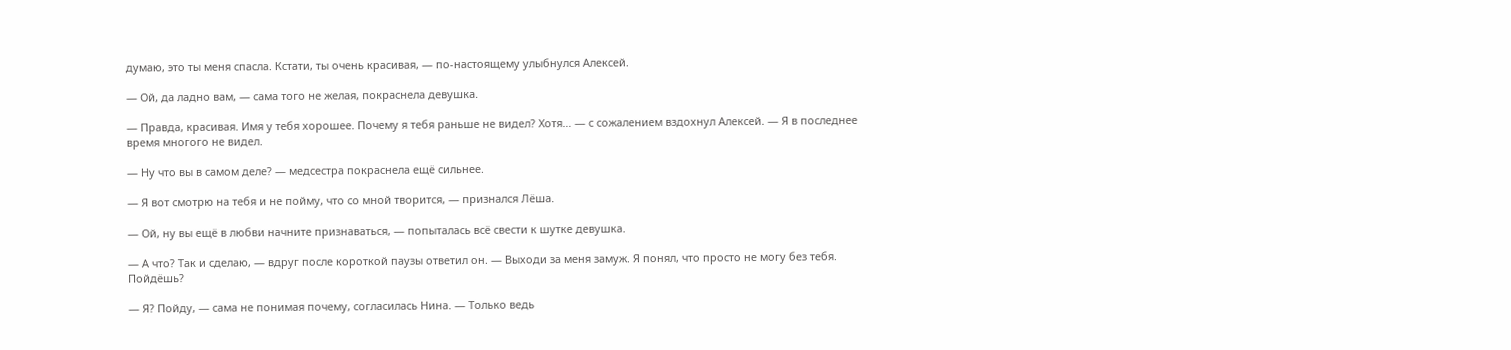думаю, это ты меня спасла. Кстати, ты очень красивая, — по-настоящему улыбнулся Алексей.

— Ой, да ладно вам, — сама того не желая, покраснела девушка.

— Правда, красивая. Имя у тебя хорошее. Почему я тебя раньше не видел? Хотя… — с сожалением вздохнул Алексей. — Я в последнее время многого не видел.

— Ну что вы в самом деле? — медсестра покраснела ещё сильнее.

— Я вот смотрю на тебя и не пойму, что со мной творится, — признался Лёша.

— Ой, ну вы ещё в любви начните признаваться, — попыталась всё свести к шутке девушка.

— А что? Так и сделаю, — вдруг после короткой паузы ответил он. — Выходи за меня замуж. Я понял, что просто не могу без тебя. Пойдёшь?

— Я? Пойду, — сама не понимая почему, согласилась Нина. — Только ведь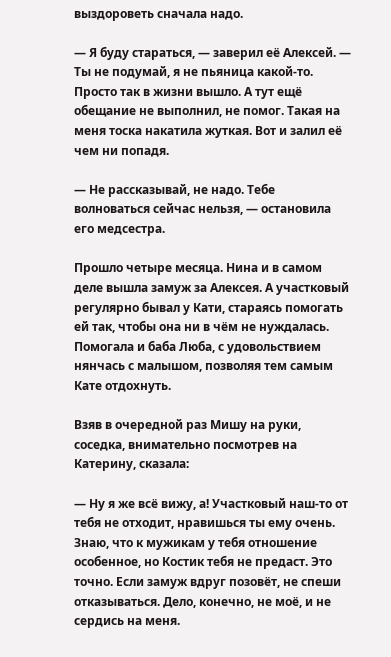выздороветь сначала надо.

— Я буду стараться, — заверил её Алексей. — Ты не подумай, я не пьяница какой-то. Просто так в жизни вышло. А тут ещё обещание не выполнил, не помог. Такая на меня тоска накатила жуткая. Вот и залил её чем ни попадя.

— Не рассказывай, не надо. Тебе волноваться сейчас нельзя, — остановила его медсестра.

Прошло четыре месяца. Нина и в самом деле вышла замуж за Алексея. А участковый регулярно бывал у Кати, стараясь помогать ей так, чтобы она ни в чём не нуждалась. Помогала и баба Люба, с удовольствием нянчась с малышом, позволяя тем самым Кате отдохнуть.

Взяв в очередной раз Мишу на руки, соседка, внимательно посмотрев на Катерину, сказала:

— Ну я же всё вижу, а! Участковый наш-то от тебя не отходит, нравишься ты ему очень. Знаю, что к мужикам у тебя отношение особенное, но Костик тебя не предаст. Это точно. Если замуж вдруг позовёт, не спеши отказываться. Дело, конечно, не моё, и не сердись на меня.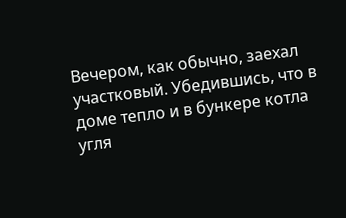Вечером, как обычно, заехал участковый. Убедившись, что в доме тепло и в бункере котла угля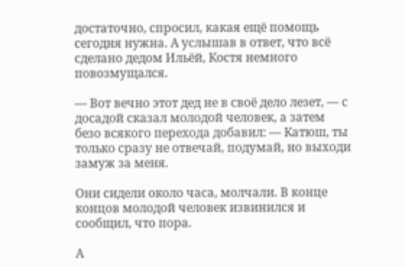достаточно, спросил, какая ещё помощь сегодня нужна. А услышав в ответ, что всё сделано дедом Ильёй, Костя немного повозмущался.

— Вот вечно этот дед не в своё дело лезет, — с досадой сказал молодой человек, а затем безо всякого перехода добавил: — Катюш, ты только сразу не отвечай, подумай, но выходи замуж за меня.

Они сидели около часа, молчали. В конце концов молодой человек извинился и сообщил, что пора.

А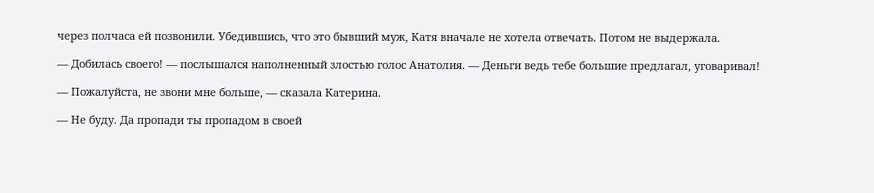через полчаса ей позвонили. Убедившись, что это бывший муж, Катя вначале не хотела отвечать. Потом не выдержала.

— Добилась своего! — послышался наполненный злостью голос Анатолия. — Деньги ведь тебе большие предлагал, уговаривал!

— Пожалуйста, не звони мне больше, — сказала Катерина.

— Не буду. Да пропади ты пропадом в своей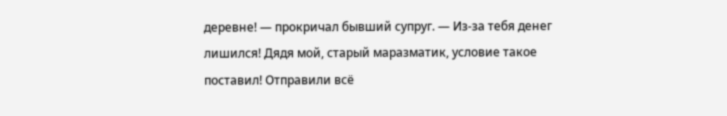деревне! — прокричал бывший супруг. — Из-за тебя денег лишился! Дядя мой, старый маразматик, условие такое поставил! Отправили всё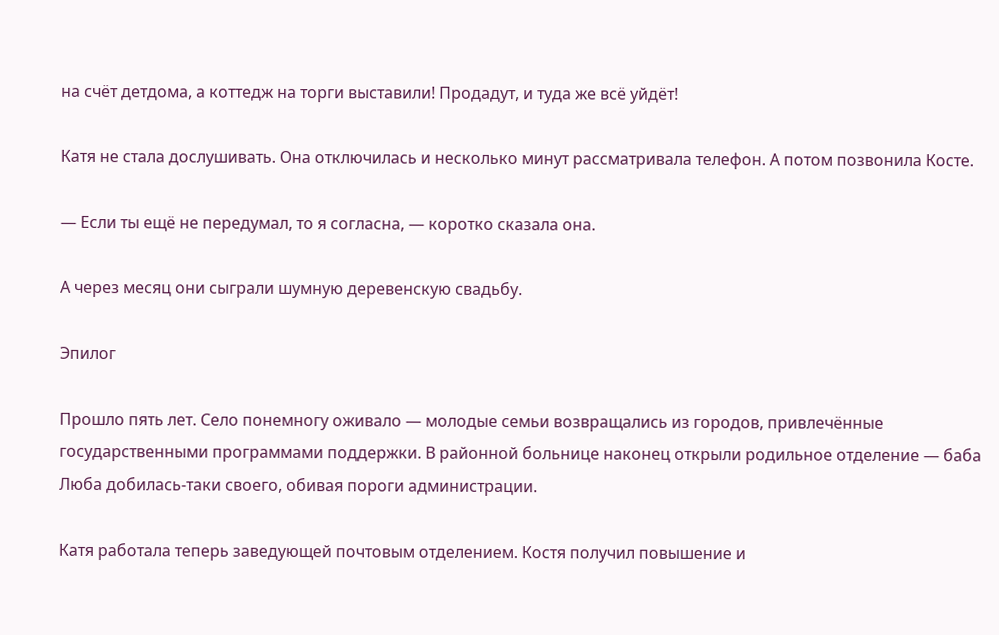на счёт детдома, а коттедж на торги выставили! Продадут, и туда же всё уйдёт!

Катя не стала дослушивать. Она отключилась и несколько минут рассматривала телефон. А потом позвонила Косте.

— Если ты ещё не передумал, то я согласна, — коротко сказала она.

А через месяц они сыграли шумную деревенскую свадьбу.

Эпилог

Прошло пять лет. Село понемногу оживало — молодые семьи возвращались из городов, привлечённые государственными программами поддержки. В районной больнице наконец открыли родильное отделение — баба Люба добилась-таки своего, обивая пороги администрации.

Катя работала теперь заведующей почтовым отделением. Костя получил повышение и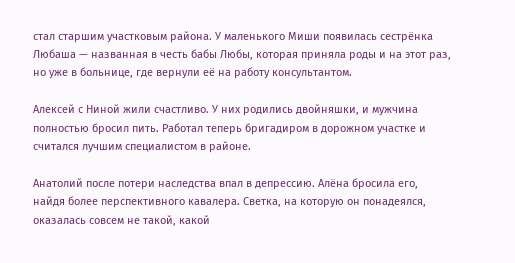стал старшим участковым района. У маленького Миши появилась сестрёнка Любаша — названная в честь бабы Любы, которая приняла роды и на этот раз, но уже в больнице, где вернули её на работу консультантом.

Алексей с Ниной жили счастливо. У них родились двойняшки, и мужчина полностью бросил пить. Работал теперь бригадиром в дорожном участке и считался лучшим специалистом в районе.

Анатолий после потери наследства впал в депрессию. Алёна бросила его, найдя более перспективного кавалера. Светка, на которую он понадеялся, оказалась совсем не такой, какой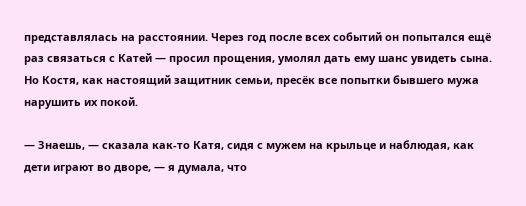представлялась на расстоянии. Через год после всех событий он попытался ещё раз связаться с Катей — просил прощения, умолял дать ему шанс увидеть сына. Но Костя, как настоящий защитник семьи, пресёк все попытки бывшего мужа нарушить их покой.

— Знаешь, — сказала как-то Катя, сидя с мужем на крыльце и наблюдая, как дети играют во дворе, — я думала, что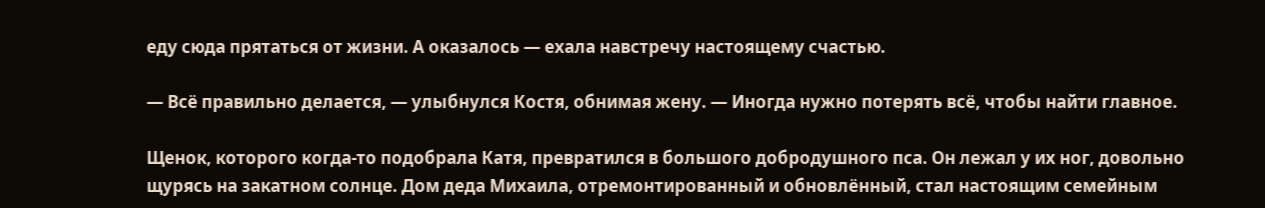еду сюда прятаться от жизни. А оказалось — ехала навстречу настоящему счастью.

— Всё правильно делается, — улыбнулся Костя, обнимая жену. — Иногда нужно потерять всё, чтобы найти главное.

Щенок, которого когда-то подобрала Катя, превратился в большого добродушного пса. Он лежал у их ног, довольно щурясь на закатном солнце. Дом деда Михаила, отремонтированный и обновлённый, стал настоящим семейным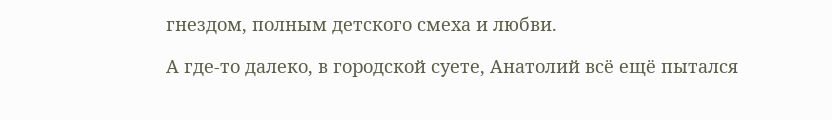гнездом, полным детского смеха и любви.

А где-то далеко, в городской суете, Анатолий всё ещё пытался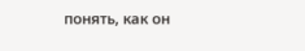понять, как он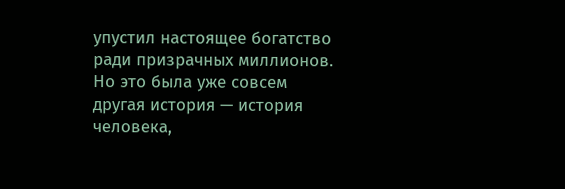упустил настоящее богатство ради призрачных миллионов. Но это была уже совсем другая история — история человека,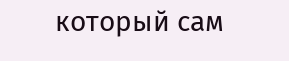который сам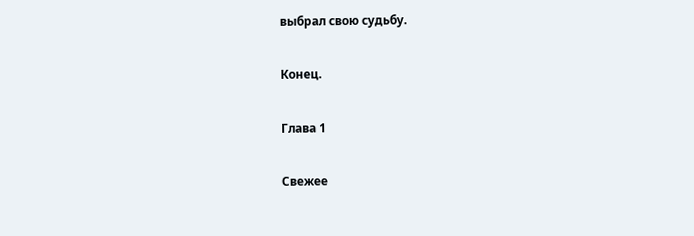выбрал свою судьбу.

Конец.

Глава 1

Свежее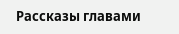Рассказы главами